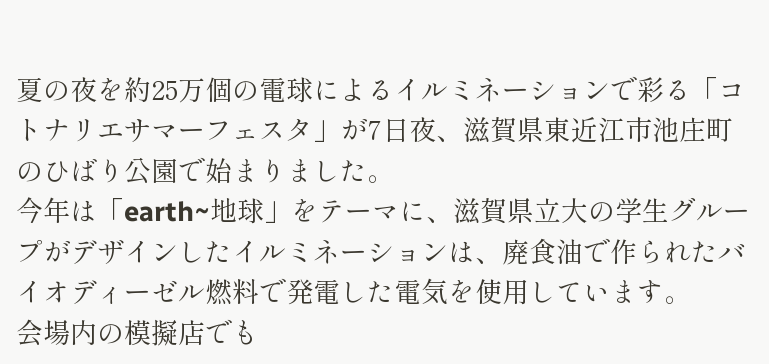夏の夜を約25万個の電球によるイルミネーションで彩る「コトナリエサマーフェスタ」が7日夜、滋賀県東近江市池庄町のひばり公園で始まりました。
今年は「earth~地球」をテーマに、滋賀県立大の学生グループがデザインしたイルミネーションは、廃食油で作られたバイオディーゼル燃料で発電した電気を使用しています。
会場内の模擬店でも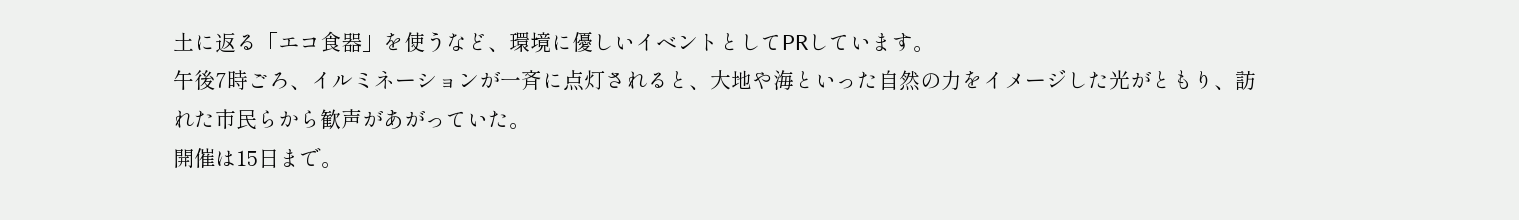土に返る「エコ食器」を使うなど、環境に優しいイベントとしてPRしています。
午後7時ごろ、イルミネーションが一斉に点灯されると、大地や海といった自然の力をイメージした光がともり、訪れた市民らから歓声があがっていた。
開催は15日まで。